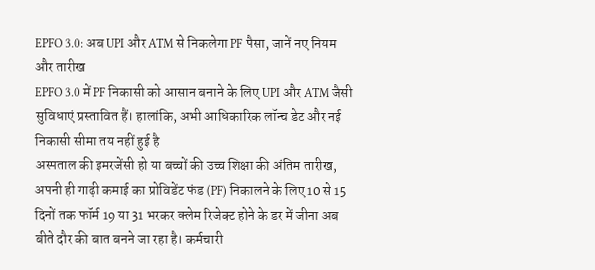EPFO 3.0: अब UPI और ATM से निकलेगा PF पैसा, जानें नए नियम और तारीख
EPFO 3.0 में PF निकासी को आसान बनाने के लिए UPI और ATM जैसी सुविधाएं प्रस्तावित हैं। हालांकि, अभी आधिकारिक लॉन्च डेट और नई निकासी सीमा तय नहीं हुई है
अस्पताल की इमरजेंसी हो या बच्चों की उच्च शिक्षा की अंतिम तारीख, अपनी ही गाढ़ी कमाई का प्रोविडेंट फंड (PF) निकालने के लिए 10 से 15 दिनों तक फॉर्म 19 या 31 भरकर क्लेम रिजेक्ट होने के डर में जीना अब बीते दौर की बात बनने जा रहा है। कर्मचारी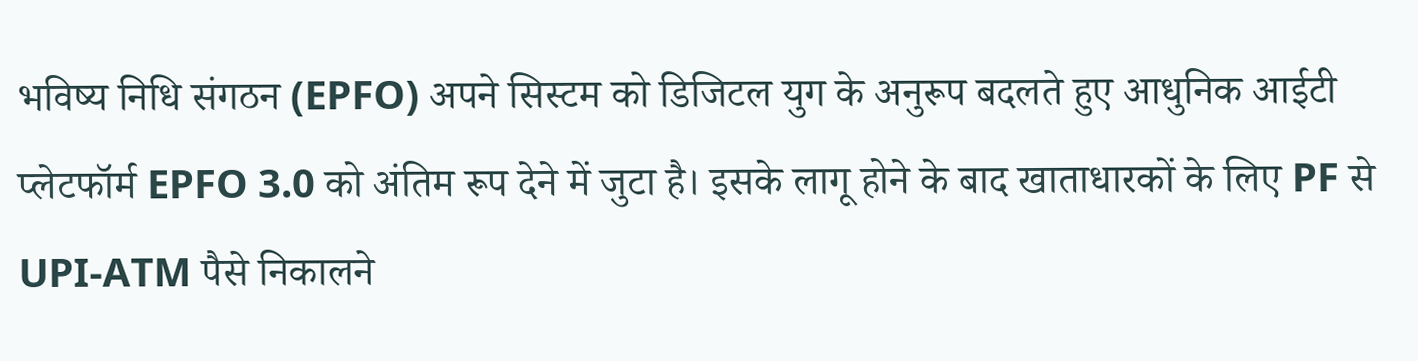भविष्य निधि संगठन (EPFO) अपने सिस्टम को डिजिटल युग के अनुरूप बदलते हुए आधुनिक आईटी प्लेटफॉर्म EPFO 3.0 को अंतिम रूप देने में जुटा है। इसके लागू होने के बाद खाताधारकों के लिए PF से UPI-ATM पैसे निकालने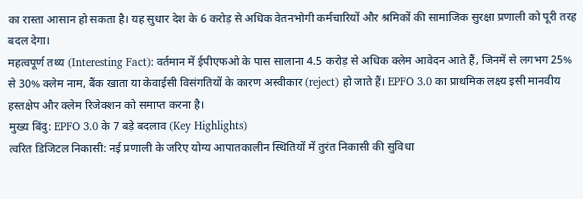का रास्ता आसान हो सकता है। यह सुधार देश के 6 करोड़ से अधिक वेतनभोगी कर्मचारियों और श्रमिकों की सामाजिक सुरक्षा प्रणाली को पूरी तरह बदल देगा।
महत्वपूर्ण तथ्य (Interesting Fact): वर्तमान में ईपीएफओ के पास सालाना 4.5 करोड़ से अधिक क्लेम आवेदन आते हैं, जिनमें से लगभग 25% से 30% क्लेम नाम, बैंक खाता या केवाईसी विसंगतियों के कारण अस्वीकार (reject) हो जाते हैं। EPFO 3.0 का प्राथमिक लक्ष्य इसी मानवीय हस्तक्षेप और क्लेम रिजेक्शन को समाप्त करना है।
मुख्य बिंदु: EPFO 3.0 के 7 बड़े बदलाव (Key Highlights)
त्वरित डिजिटल निकासी: नई प्रणाली के जरिए योग्य आपातकालीन स्थितियों में तुरंत निकासी की सुविधा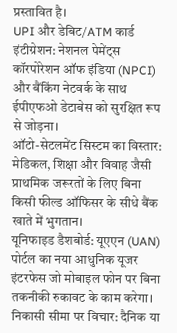प्रस्तावित है।
UPI और डेबिट/ATM कार्ड इंटीग्रेशन: नेशनल पेमेंट्स कॉरपोरेशन ऑफ इंडिया (NPCI) और बैंकिंग नेटवर्क के साथ ईपीएफओ डेटाबेस को सुरक्षित रूप से जोड़ना।
ऑटो-सेटलमेंट सिस्टम का विस्तार: मेडिकल, शिक्षा और विवाह जैसी प्राथमिक जरूरतों के लिए बिना किसी फील्ड ऑफिसर के सीधे बैंक खाते में भुगतान।
यूनिफाइड डैशबोर्ड: यूएएन (UAN) पोर्टल का नया आधुनिक यूजर इंटरफेस जो मोबाइल फोन पर बिना तकनीकी रुकावट के काम करेगा।
निकासी सीमा पर विचार: दैनिक या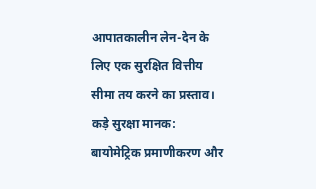आपातकालीन लेन-देन के लिए एक सुरक्षित वित्तीय सीमा तय करने का प्रस्ताव।
कड़े सुरक्षा मानक: बायोमेट्रिक प्रमाणीकरण और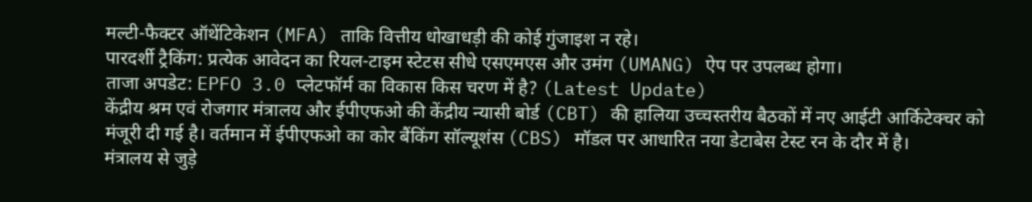मल्टी-फैक्टर ऑथेंटिकेशन (MFA) ताकि वित्तीय धोखाधड़ी की कोई गुंजाइश न रहे।
पारदर्शी ट्रैकिंग: प्रत्येक आवेदन का रियल-टाइम स्टेटस सीधे एसएमएस और उमंग (UMANG) ऐप पर उपलब्ध होगा।
ताजा अपडेट: EPFO 3.0 प्लेटफॉर्म का विकास किस चरण में है? (Latest Update)
केंद्रीय श्रम एवं रोजगार मंत्रालय और ईपीएफओ की केंद्रीय न्यासी बोर्ड (CBT) की हालिया उच्चस्तरीय बैठकों में नए आईटी आर्किटेक्चर को मंजूरी दी गई है। वर्तमान में ईपीएफओ का कोर बैंकिंग सॉल्यूशंस (CBS) मॉडल पर आधारित नया डेटाबेस टेस्ट रन के दौर में है।
मंत्रालय से जुड़े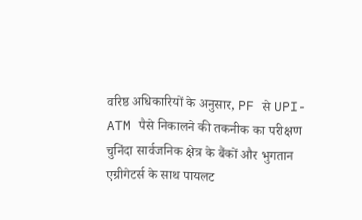वरिष्ठ अधिकारियों के अनुसार, PF से UPI-ATM पैसे निकालने की तकनीक का परीक्षण चुनिंदा सार्वजनिक क्षेत्र के बैंकों और भुगतान एग्रीगेटर्स के साथ पायलट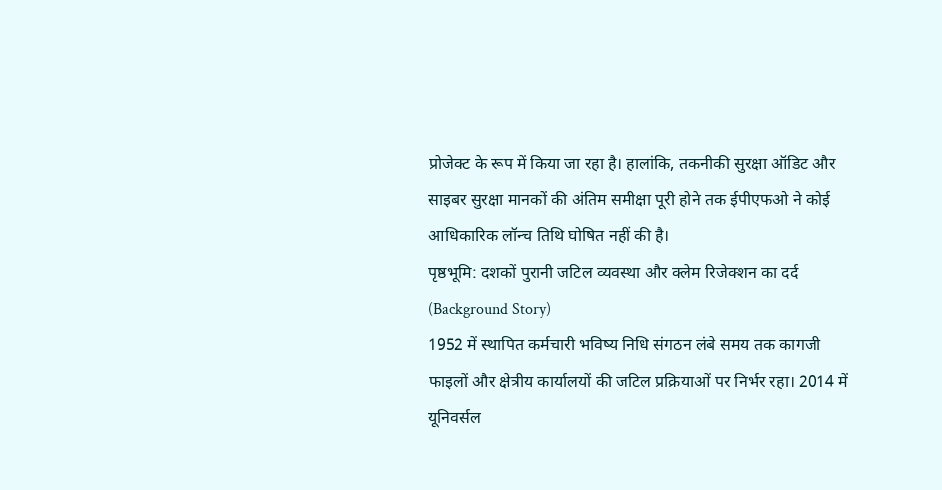प्रोजेक्ट के रूप में किया जा रहा है। हालांकि, तकनीकी सुरक्षा ऑडिट और साइबर सुरक्षा मानकों की अंतिम समीक्षा पूरी होने तक ईपीएफओ ने कोई आधिकारिक लॉन्च तिथि घोषित नहीं की है।
पृष्ठभूमि: दशकों पुरानी जटिल व्यवस्था और क्लेम रिजेक्शन का दर्द (Background Story)
1952 में स्थापित कर्मचारी भविष्य निधि संगठन लंबे समय तक कागजी फाइलों और क्षेत्रीय कार्यालयों की जटिल प्रक्रियाओं पर निर्भर रहा। 2014 में यूनिवर्सल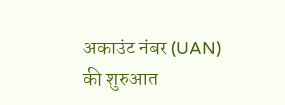अकाउंट नंबर (UAN) की शुरुआत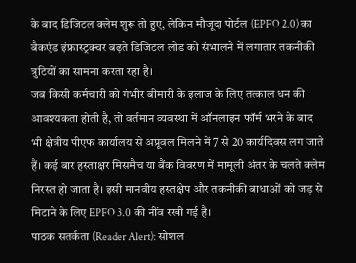के बाद डिजिटल क्लेम शुरू तो हुए, लेकिन मौजूदा पोर्टल (EPFO 2.0) का बैकएंड इंफ्रास्ट्रक्चर बढ़ते डिजिटल लोड को संभालने में लगातार तकनीकी त्रुटियों का सामना करता रहा है।
जब किसी कर्मचारी को गंभीर बीमारी के इलाज के लिए तत्काल धन की आवश्यकता होती है, तो वर्तमान व्यवस्था में ऑनलाइन फॉर्म भरने के बाद भी क्षेत्रीय पीएफ कार्यालय से अप्रूवल मिलने में 7 से 20 कार्यदिवस लग जाते हैं। कई बार हस्ताक्षर मिसमैच या बैंक विवरण में मामूली अंतर के चलते क्लेम निरस्त हो जाता है। इसी मानवीय हस्तक्षेप और तकनीकी बाधाओं को जड़ से मिटाने के लिए EPFO 3.0 की नींव रखी गई है।
पाठक सतर्कता (Reader Alert): सोशल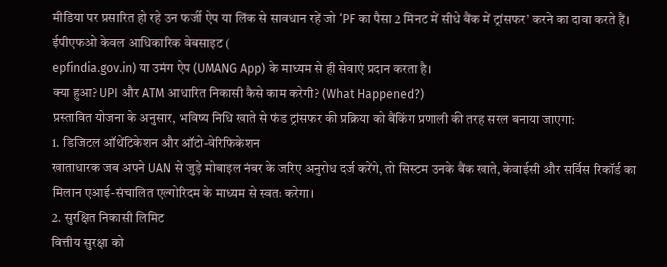मीडिया पर प्रसारित हो रहे उन फर्जी ऐप या लिंक से सावधान रहें जो ‘PF का पैसा 2 मिनट में सीधे बैंक में ट्रांसफर’ करने का दावा करते हैं। ईपीएफओ केवल आधिकारिक वेबसाइट (
epfindia.gov.in) या उमंग ऐप (UMANG App) के माध्यम से ही सेवाएं प्रदान करता है।
क्या हुआ? UPI और ATM आधारित निकासी कैसे काम करेगी? (What Happened?)
प्रस्तावित योजना के अनुसार, भविष्य निधि खाते से फंड ट्रांसफर की प्रक्रिया को बैंकिंग प्रणाली की तरह सरल बनाया जाएगा:
1. डिजिटल ऑथेंटिकेशन और ऑटो-वेरिफिकेशन
खाताधारक जब अपने UAN से जुड़े मोबाइल नंबर के जरिए अनुरोध दर्ज करेंगे, तो सिस्टम उनके बैंक खाते, केवाईसी और सर्विस रिकॉर्ड का मिलान एआई-संचालित एल्गोरिदम के माध्यम से स्वतः करेगा।
2. सुरक्षित निकासी लिमिट
वित्तीय सुरक्षा को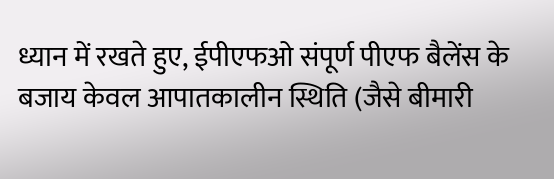ध्यान में रखते हुए, ईपीएफओ संपूर्ण पीएफ बैलेंस के बजाय केवल आपातकालीन स्थिति (जैसे बीमारी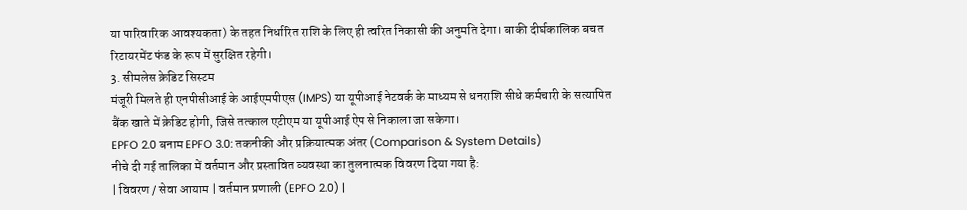या पारिवारिक आवश्यकता) के तहत निर्धारित राशि के लिए ही त्वरित निकासी की अनुमति देगा। बाकी दीर्घकालिक बचत रिटायरमेंट फंड के रूप में सुरक्षित रहेगी।
3. सीमलेस क्रेडिट सिस्टम
मंजूरी मिलते ही एनपीसीआई के आईएमपीएस (IMPS) या यूपीआई नेटवर्क के माध्यम से धनराशि सीधे कर्मचारी के सत्यापित बैंक खाते में क्रेडिट होगी, जिसे तत्काल एटीएम या यूपीआई ऐप से निकाला जा सकेगा।
EPFO 2.0 बनाम EPFO 3.0: तकनीकी और प्रक्रियात्मक अंतर (Comparison & System Details)
नीचे दी गई तालिका में वर्तमान और प्रस्तावित व्यवस्था का तुलनात्मक विवरण दिया गया है:
| विवरण / सेवा आयाम | वर्तमान प्रणाली (EPFO 2.0) |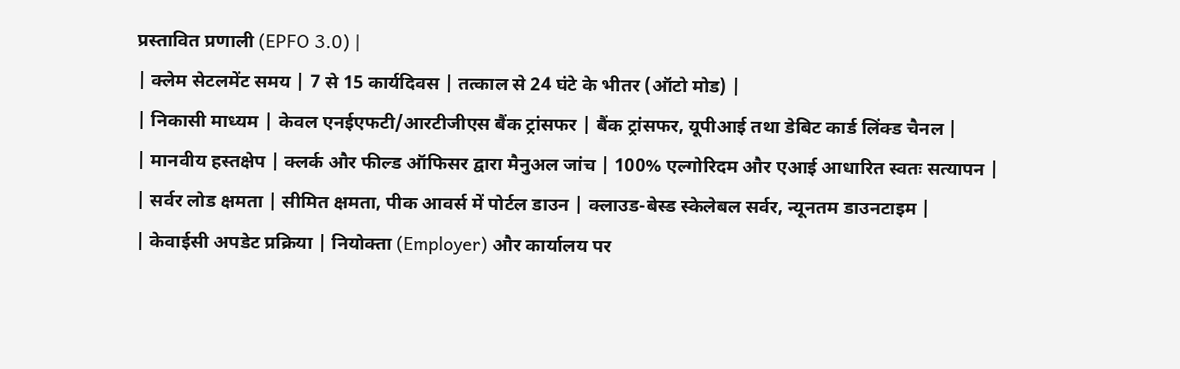प्रस्तावित प्रणाली (EPFO 3.0) |
| क्लेम सेटलमेंट समय | 7 से 15 कार्यदिवस | तत्काल से 24 घंटे के भीतर (ऑटो मोड) |
| निकासी माध्यम | केवल एनईएफटी/आरटीजीएस बैंक ट्रांसफर | बैंक ट्रांसफर, यूपीआई तथा डेबिट कार्ड लिंक्ड चैनल |
| मानवीय हस्तक्षेप | क्लर्क और फील्ड ऑफिसर द्वारा मैनुअल जांच | 100% एल्गोरिदम और एआई आधारित स्वतः सत्यापन |
| सर्वर लोड क्षमता | सीमित क्षमता, पीक आवर्स में पोर्टल डाउन | क्लाउड-बेस्ड स्केलेबल सर्वर, न्यूनतम डाउनटाइम |
| केवाईसी अपडेट प्रक्रिया | नियोक्ता (Employer) और कार्यालय पर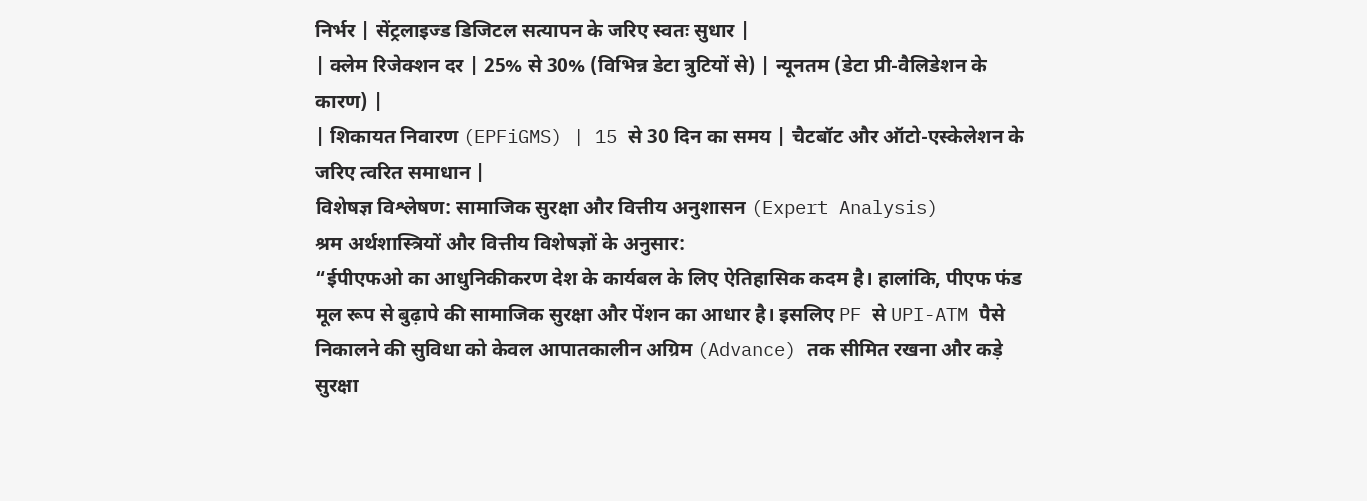निर्भर | सेंट्रलाइज्ड डिजिटल सत्यापन के जरिए स्वतः सुधार |
| क्लेम रिजेक्शन दर | 25% से 30% (विभिन्न डेटा त्रुटियों से) | न्यूनतम (डेटा प्री-वैलिडेशन के कारण) |
| शिकायत निवारण (EPFiGMS) | 15 से 30 दिन का समय | चैटबॉट और ऑटो-एस्केलेशन के जरिए त्वरित समाधान |
विशेषज्ञ विश्लेषण: सामाजिक सुरक्षा और वित्तीय अनुशासन (Expert Analysis)
श्रम अर्थशास्त्रियों और वित्तीय विशेषज्ञों के अनुसार:
“ईपीएफओ का आधुनिकीकरण देश के कार्यबल के लिए ऐतिहासिक कदम है। हालांकि, पीएफ फंड मूल रूप से बुढ़ापे की सामाजिक सुरक्षा और पेंशन का आधार है। इसलिए PF से UPI-ATM पैसे निकालने की सुविधा को केवल आपातकालीन अग्रिम (Advance) तक सीमित रखना और कड़े सुरक्षा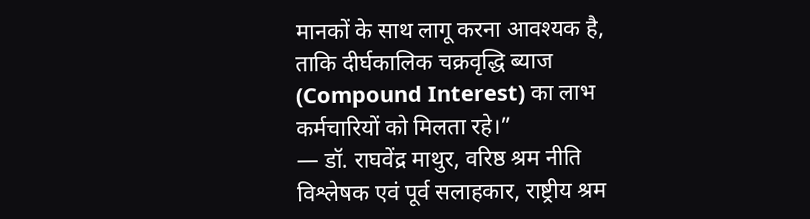मानकों के साथ लागू करना आवश्यक है, ताकि दीर्घकालिक चक्रवृद्धि ब्याज (Compound Interest) का लाभ कर्मचारियों को मिलता रहे।”
— डॉ. राघवेंद्र माथुर, वरिष्ठ श्रम नीति विश्लेषक एवं पूर्व सलाहकार, राष्ट्रीय श्रम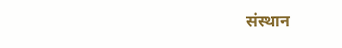संस्थान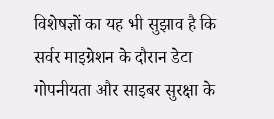विशेषज्ञों का यह भी सुझाव है कि सर्वर माइग्रेशन के दौरान डेटा गोपनीयता और साइबर सुरक्षा के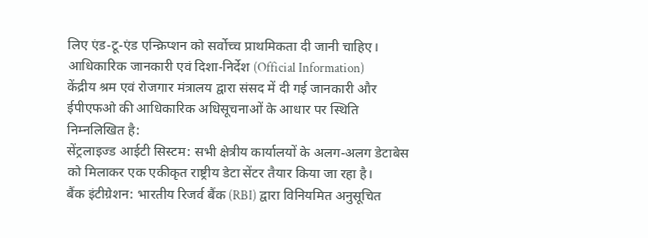लिए एंड-टू-एंड एन्क्रिप्शन को सर्वोच्च प्राथमिकता दी जानी चाहिए।
आधिकारिक जानकारी एवं दिशा-निर्देश (Official Information)
केंद्रीय श्रम एवं रोजगार मंत्रालय द्वारा संसद में दी गई जानकारी और ईपीएफओ की आधिकारिक अधिसूचनाओं के आधार पर स्थिति निम्नलिखित है:
सेंट्रलाइज्ड आईटी सिस्टम: सभी क्षेत्रीय कार्यालयों के अलग-अलग डेटाबेस को मिलाकर एक एकीकृत राष्ट्रीय डेटा सेंटर तैयार किया जा रहा है।
बैंक इंटीग्रेशन: भारतीय रिजर्व बैंक (RBI) द्वारा विनियमित अनुसूचित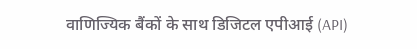वाणिज्यिक बैंकों के साथ डिजिटल एपीआई (API)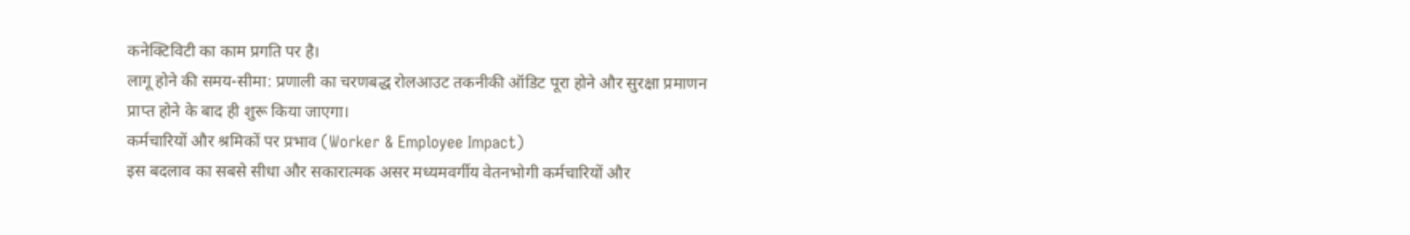कनेक्टिविटी का काम प्रगति पर है।
लागू होने की समय-सीमा: प्रणाली का चरणबद्ध रोलआउट तकनीकी ऑडिट पूरा होने और सुरक्षा प्रमाणन प्राप्त होने के बाद ही शुरू किया जाएगा।
कर्मचारियों और श्रमिकों पर प्रभाव (Worker & Employee Impact)
इस बदलाव का सबसे सीधा और सकारात्मक असर मध्यमवर्गीय वेतनभोगी कर्मचारियों और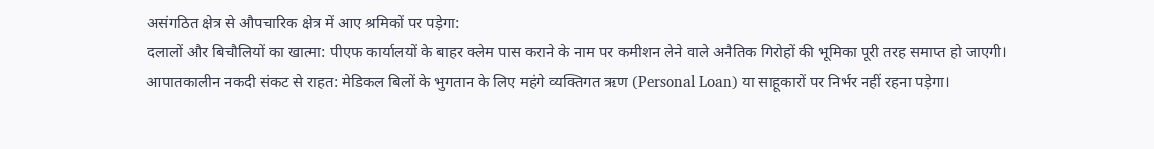असंगठित क्षेत्र से औपचारिक क्षेत्र में आए श्रमिकों पर पड़ेगा:
दलालों और बिचौलियों का खात्मा: पीएफ कार्यालयों के बाहर क्लेम पास कराने के नाम पर कमीशन लेने वाले अनैतिक गिरोहों की भूमिका पूरी तरह समाप्त हो जाएगी।
आपातकालीन नकदी संकट से राहत: मेडिकल बिलों के भुगतान के लिए महंगे व्यक्तिगत ऋण (Personal Loan) या साहूकारों पर निर्भर नहीं रहना पड़ेगा।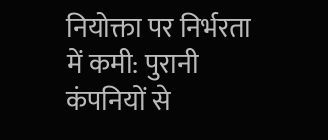नियोक्ता पर निर्भरता में कमी: पुरानी कंपनियों से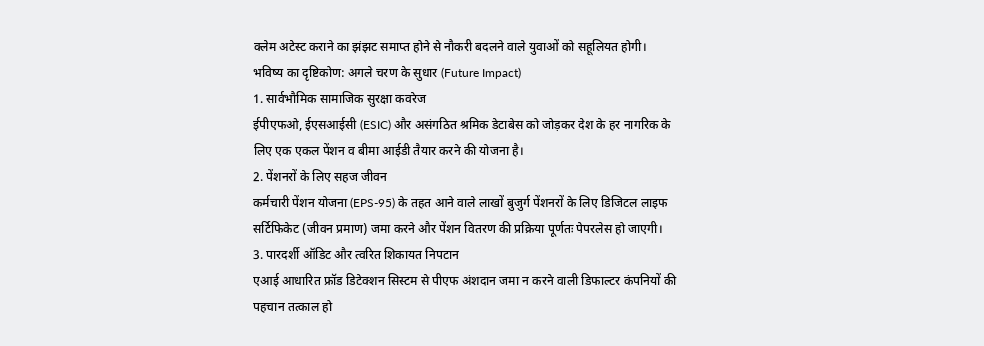क्लेम अटेस्ट कराने का झंझट समाप्त होने से नौकरी बदलने वाले युवाओं को सहूलियत होगी।
भविष्य का दृष्टिकोण: अगले चरण के सुधार (Future Impact)
1. सार्वभौमिक सामाजिक सुरक्षा कवरेज
ईपीएफओ, ईएसआईसी (ESIC) और असंगठित श्रमिक डेटाबेस को जोड़कर देश के हर नागरिक के लिए एक एकल पेंशन व बीमा आईडी तैयार करने की योजना है।
2. पेंशनरों के लिए सहज जीवन
कर्मचारी पेंशन योजना (EPS-95) के तहत आने वाले लाखों बुजुर्ग पेंशनरों के लिए डिजिटल लाइफ सर्टिफिकेट (जीवन प्रमाण) जमा करने और पेंशन वितरण की प्रक्रिया पूर्णतः पेपरलेस हो जाएगी।
3. पारदर्शी ऑडिट और त्वरित शिकायत निपटान
एआई आधारित फ्रॉड डिटेक्शन सिस्टम से पीएफ अंशदान जमा न करने वाली डिफाल्टर कंपनियों की पहचान तत्काल हो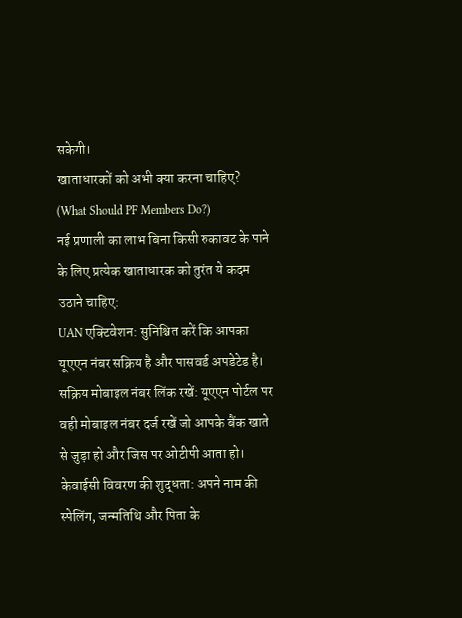सकेगी।
खाताधारकों को अभी क्या करना चाहिए? (What Should PF Members Do?)
नई प्रणाली का लाभ बिना किसी रुकावट के पाने के लिए प्रत्येक खाताधारक को तुरंत ये कदम उठाने चाहिए:
UAN एक्टिवेशन: सुनिश्चित करें कि आपका यूएएन नंबर सक्रिय है और पासवर्ड अपडेटेड है।
सक्रिय मोबाइल नंबर लिंक रखें: यूएएन पोर्टल पर वही मोबाइल नंबर दर्ज रखें जो आपके बैंक खाते से जुड़ा हो और जिस पर ओटीपी आता हो।
केवाईसी विवरण की शुद्धता: अपने नाम की स्पेलिंग, जन्मतिथि और पिता के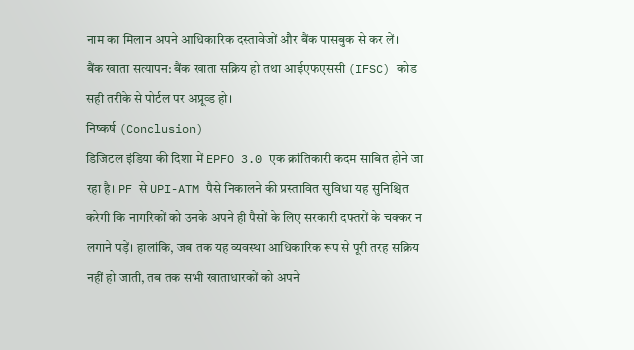नाम का मिलान अपने आधिकारिक दस्तावेजों और बैंक पासबुक से कर लें।
बैंक खाता सत्यापन: बैंक खाता सक्रिय हो तथा आईएफएससी (IFSC) कोड सही तरीके से पोर्टल पर अप्रूव्ड हो।
निष्कर्ष (Conclusion)
डिजिटल इंडिया की दिशा में EPFO 3.0 एक क्रांतिकारी कदम साबित होने जा रहा है। PF से UPI-ATM पैसे निकालने की प्रस्तावित सुविधा यह सुनिश्चित करेगी कि नागरिकों को उनके अपने ही पैसों के लिए सरकारी दफ्तरों के चक्कर न लगाने पड़ें। हालांकि, जब तक यह व्यवस्था आधिकारिक रूप से पूरी तरह सक्रिय नहीं हो जाती, तब तक सभी खाताधारकों को अपने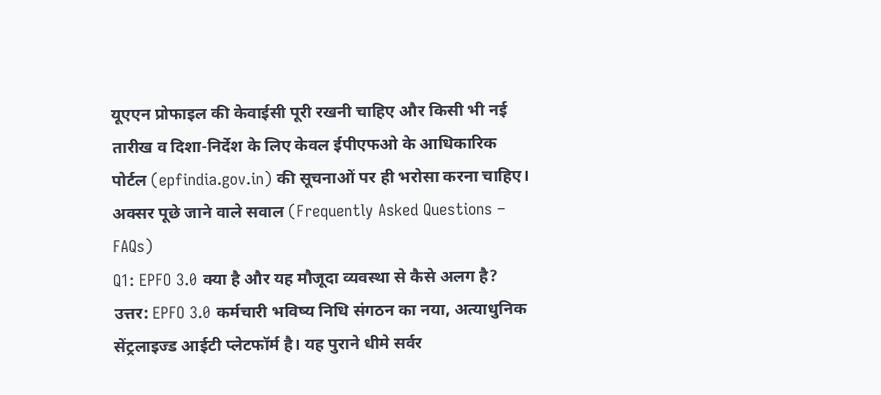यूएएन प्रोफाइल की केवाईसी पूरी रखनी चाहिए और किसी भी नई तारीख व दिशा-निर्देश के लिए केवल ईपीएफओ के आधिकारिक पोर्टल (epfindia.gov.in) की सूचनाओं पर ही भरोसा करना चाहिए।
अक्सर पूछे जाने वाले सवाल (Frequently Asked Questions – FAQs)
Q1: EPFO 3.0 क्या है और यह मौजूदा व्यवस्था से कैसे अलग है?
उत्तर: EPFO 3.0 कर्मचारी भविष्य निधि संगठन का नया, अत्याधुनिक सेंट्रलाइज्ड आईटी प्लेटफॉर्म है। यह पुराने धीमे सर्वर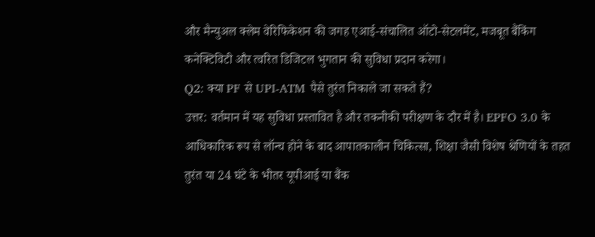और मैन्युअल क्लेम वेरिफिकेशन की जगह एआई-संचालित ऑटो-सेटलमेंट, मजबूत बैंकिंग कनेक्टिविटी और त्वरित डिजिटल भुगतान की सुविधा प्रदान करेगा।
Q2: क्या PF से UPI-ATM पैसे तुरंत निकाले जा सकते हैं?
उत्तर: वर्तमान में यह सुविधा प्रस्तावित है और तकनीकी परीक्षण के दौर में है। EPFO 3.0 के आधिकारिक रूप से लॉन्च होने के बाद आपातकालीन चिकित्सा, शिक्षा जैसी विशेष श्रेणियों के तहत तुरंत या 24 घंटे के भीतर यूपीआई या बैंक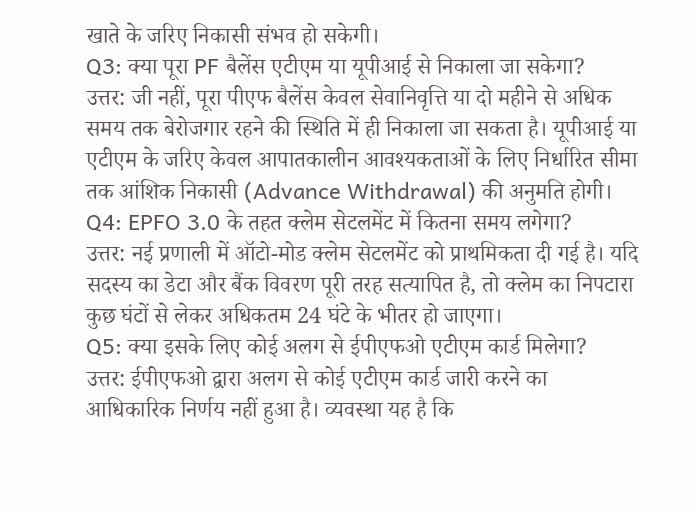खाते के जरिए निकासी संभव हो सकेगी।
Q3: क्या पूरा PF बैलेंस एटीएम या यूपीआई से निकाला जा सकेगा?
उत्तर: जी नहीं, पूरा पीएफ बैलेंस केवल सेवानिवृत्ति या दो महीने से अधिक समय तक बेरोजगार रहने की स्थिति में ही निकाला जा सकता है। यूपीआई या एटीएम के जरिए केवल आपातकालीन आवश्यकताओं के लिए निर्धारित सीमा तक आंशिक निकासी (Advance Withdrawal) की अनुमति होगी।
Q4: EPFO 3.0 के तहत क्लेम सेटलमेंट में कितना समय लगेगा?
उत्तर: नई प्रणाली में ऑटो-मोड क्लेम सेटलमेंट को प्राथमिकता दी गई है। यदि सदस्य का डेटा और बैंक विवरण पूरी तरह सत्यापित है, तो क्लेम का निपटारा कुछ घंटों से लेकर अधिकतम 24 घंटे के भीतर हो जाएगा।
Q5: क्या इसके लिए कोई अलग से ईपीएफओ एटीएम कार्ड मिलेगा?
उत्तर: ईपीएफओ द्वारा अलग से कोई एटीएम कार्ड जारी करने का आधिकारिक निर्णय नहीं हुआ है। व्यवस्था यह है कि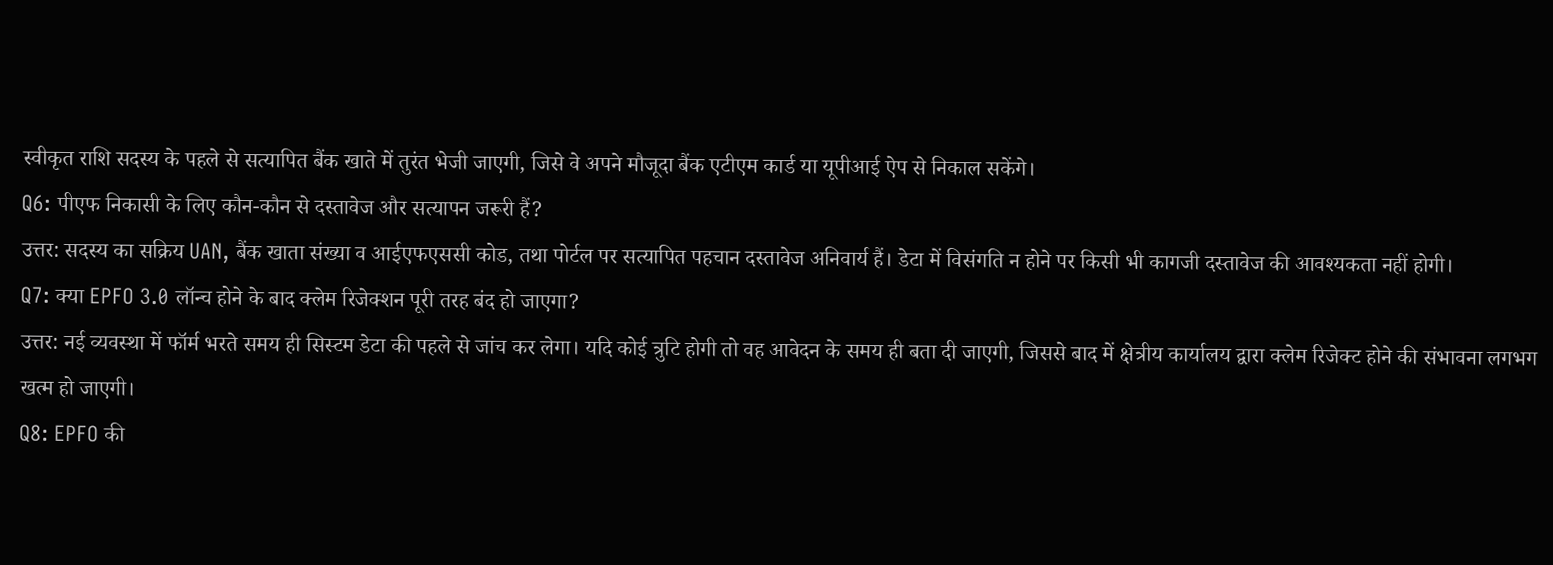स्वीकृत राशि सदस्य के पहले से सत्यापित बैंक खाते में तुरंत भेजी जाएगी, जिसे वे अपने मौजूदा बैंक एटीएम कार्ड या यूपीआई ऐप से निकाल सकेंगे।
Q6: पीएफ निकासी के लिए कौन-कौन से दस्तावेज और सत्यापन जरूरी हैं?
उत्तर: सदस्य का सक्रिय UAN, बैंक खाता संख्या व आईएफएससी कोड, तथा पोर्टल पर सत्यापित पहचान दस्तावेज अनिवार्य हैं। डेटा में विसंगति न होने पर किसी भी कागजी दस्तावेज की आवश्यकता नहीं होगी।
Q7: क्या EPFO 3.0 लॉन्च होने के बाद क्लेम रिजेक्शन पूरी तरह बंद हो जाएगा?
उत्तर: नई व्यवस्था में फॉर्म भरते समय ही सिस्टम डेटा की पहले से जांच कर लेगा। यदि कोई त्रुटि होगी तो वह आवेदन के समय ही बता दी जाएगी, जिससे बाद में क्षेत्रीय कार्यालय द्वारा क्लेम रिजेक्ट होने की संभावना लगभग खत्म हो जाएगी।
Q8: EPFO की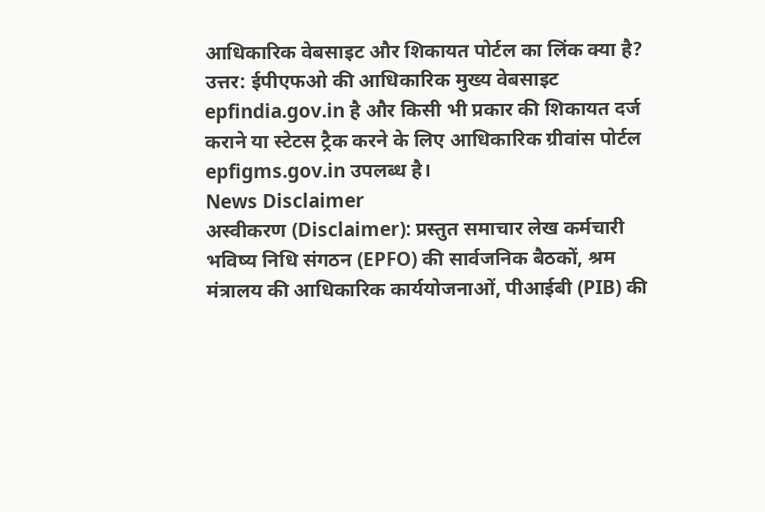आधिकारिक वेबसाइट और शिकायत पोर्टल का लिंक क्या है?
उत्तर: ईपीएफओ की आधिकारिक मुख्य वेबसाइट epfindia.gov.in है और किसी भी प्रकार की शिकायत दर्ज कराने या स्टेटस ट्रैक करने के लिए आधिकारिक ग्रीवांस पोर्टल epfigms.gov.in उपलब्ध है।
News Disclaimer
अस्वीकरण (Disclaimer): प्रस्तुत समाचार लेख कर्मचारी भविष्य निधि संगठन (EPFO) की सार्वजनिक बैठकों, श्रम मंत्रालय की आधिकारिक कार्ययोजनाओं, पीआईबी (PIB) की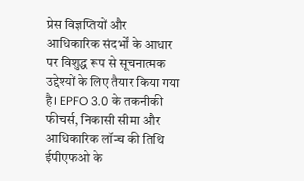प्रेस विज्ञप्तियों और आधिकारिक संदर्भों के आधार पर विशुद्ध रूप से सूचनात्मक उद्देश्यों के लिए तैयार किया गया है। EPFO 3.0 के तकनीकी फीचर्स, निकासी सीमा और आधिकारिक लॉन्च की तिथि ईपीएफओ के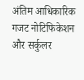अंतिम आधिकारिक गजट नोटिफिकेशन और सर्कुलर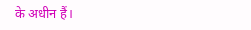के अधीन हैं।